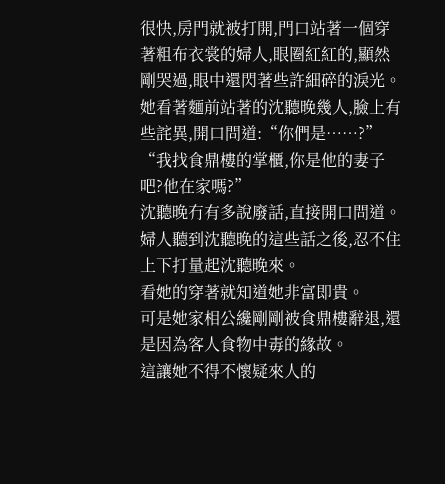很快,房門就被打開,門口站著一個穿著粗布衣裳的婦人,眼圈紅紅的,顯然剛哭過,眼中還閃著些許細碎的淚光。
她看著麵前站著的沈聽晚幾人,臉上有些詫異,開口問道:“你們是……?”
“我找食鼎樓的掌櫃,你是他的妻子吧?他在家嗎?”
沈聽晚冇有多說廢話,直接開口問道。
婦人聽到沈聽晚的這些話之後,忍不住上下打量起沈聽晚來。
看她的穿著就知道她非富即貴。
可是她家相公纔剛剛被食鼎樓辭退,還是因為客人食物中毒的緣故。
這讓她不得不懷疑來人的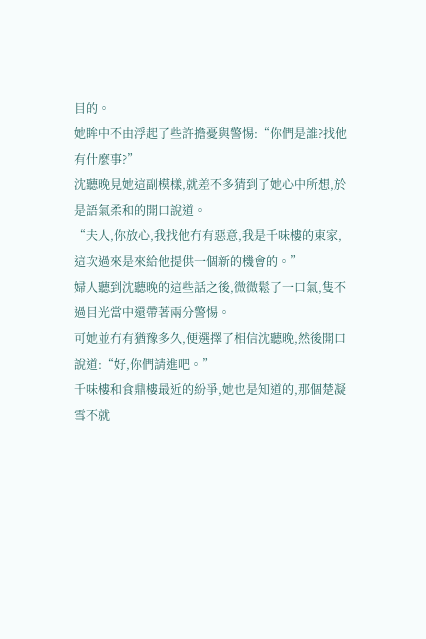目的。
她眸中不由浮起了些許擔憂與警惕:“你們是誰?找他有什麼事?”
沈聽晚見她這副模樣,就差不多猜到了她心中所想,於是語氣柔和的開口說道。
“夫人,你放心,我找他冇有惡意,我是千味樓的東家,這次過來是來給他提供一個新的機會的。”
婦人聽到沈聽晚的這些話之後,微微鬆了一口氣,隻不過目光當中還帶著兩分警惕。
可她並冇有猶豫多久,便選擇了相信沈聽晚,然後開口說道:“好,你們請進吧。”
千味樓和食鼎樓最近的紛爭,她也是知道的,那個楚凝雪不就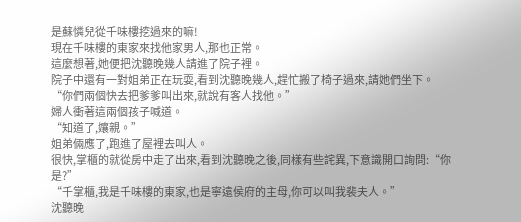是蘇憐兒從千味樓挖過來的嘛!
現在千味樓的東家來找他家男人,那也正常。
這麼想著,她便把沈聽晚幾人請進了院子裡。
院子中還有一對姐弟正在玩耍,看到沈聽晚幾人,趕忙搬了椅子過來,請她們坐下。
“你們兩個快去把爹爹叫出來,就說有客人找他。”
婦人衝著這兩個孩子喊道。
“知道了,孃親。”
姐弟倆應了,跑進了屋裡去叫人。
很快,掌櫃的就從房中走了出來,看到沈聽晚之後,同樣有些詫異,下意識開口詢問:“你是?”
“千掌櫃,我是千味樓的東家,也是寧遠侯府的主母,你可以叫我裴夫人。”
沈聽晚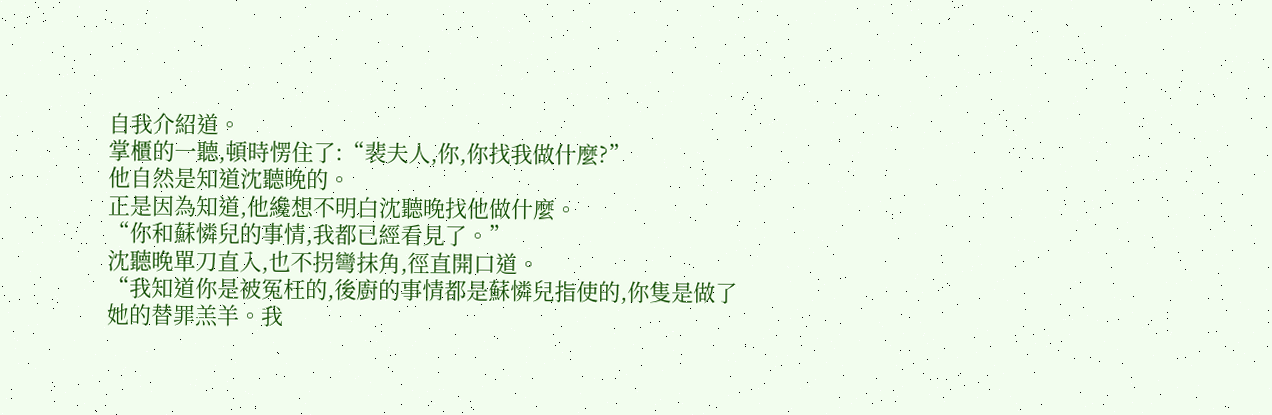自我介紹道。
掌櫃的一聽,頓時愣住了:“裴夫人,你,你找我做什麼?”
他自然是知道沈聽晚的。
正是因為知道,他纔想不明白沈聽晚找他做什麼。
“你和蘇憐兒的事情,我都已經看見了。”
沈聽晚單刀直入,也不拐彎抹角,徑直開口道。
“我知道你是被冤枉的,後廚的事情都是蘇憐兒指使的,你隻是做了她的替罪羔羊。我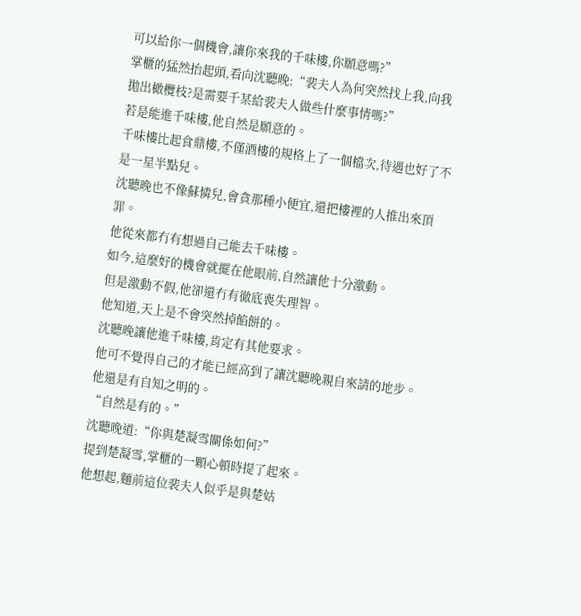可以給你一個機會,讓你來我的千味樓,你願意嗎?”
掌櫃的猛然抬起頭,看向沈聽晚:“裴夫人為何突然找上我,向我拋出橄欖枝?是需要千某給裴夫人做些什麼事情嗎?”
若是能進千味樓,他自然是願意的。
千味樓比起食鼎樓,不僅酒樓的規格上了一個檔次,待遇也好了不是一星半點兒。
沈聽晚也不像蘇憐兒,會貪那種小便宜,還把樓裡的人推出來頂罪。
他從來都冇有想過自己能去千味樓。
如今,這麼好的機會就擺在他眼前,自然讓他十分激動。
但是激動不假,他卻還冇有徹底喪失理智。
他知道,天上是不會突然掉餡餅的。
沈聽晚讓他進千味樓,肯定有其他要求。
他可不覺得自己的才能已經高到了讓沈聽晚親自來請的地步。
他還是有自知之明的。
“自然是有的。”
沈聽晚道:“你與楚凝雪關係如何?”
提到楚凝雪,掌櫃的一顆心頓時提了起來。
他想起,麵前這位裴夫人似乎是與楚姑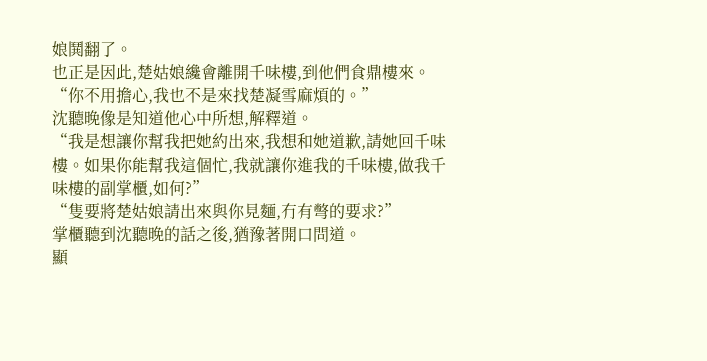娘鬨翻了。
也正是因此,楚姑娘纔會離開千味樓,到他們食鼎樓來。
“你不用擔心,我也不是來找楚凝雪麻煩的。”
沈聽晚像是知道他心中所想,解釋道。
“我是想讓你幫我把她約出來,我想和她道歉,請她回千味樓。如果你能幫我這個忙,我就讓你進我的千味樓,做我千味樓的副掌櫃,如何?”
“隻要將楚姑娘請出來與你見麵,冇有彆的要求?”
掌櫃聽到沈聽晚的話之後,猶豫著開口問道。
顯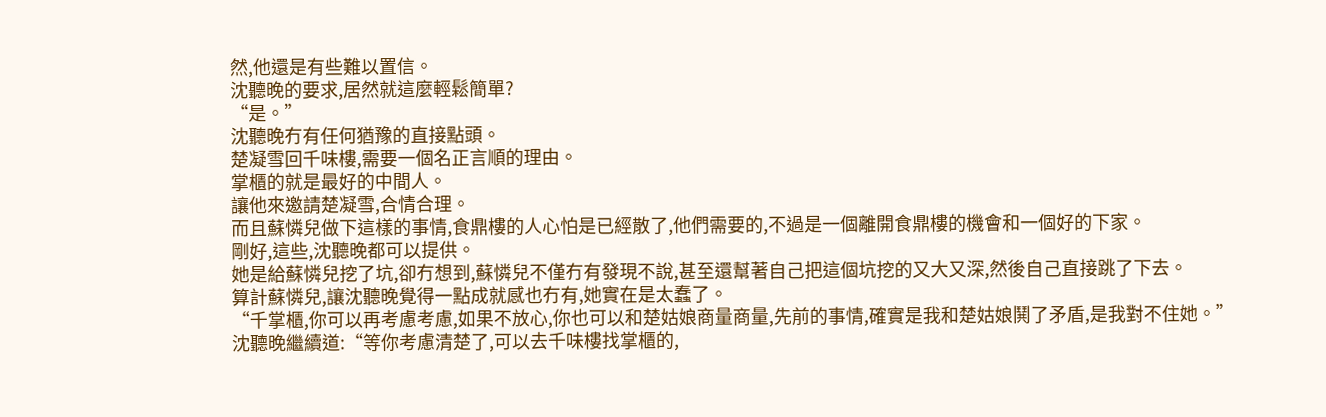然,他還是有些難以置信。
沈聽晚的要求,居然就這麼輕鬆簡單?
“是。”
沈聽晚冇有任何猶豫的直接點頭。
楚凝雪回千味樓,需要一個名正言順的理由。
掌櫃的就是最好的中間人。
讓他來邀請楚凝雪,合情合理。
而且蘇憐兒做下這樣的事情,食鼎樓的人心怕是已經散了,他們需要的,不過是一個離開食鼎樓的機會和一個好的下家。
剛好,這些,沈聽晚都可以提供。
她是給蘇憐兒挖了坑,卻冇想到,蘇憐兒不僅冇有發現不說,甚至還幫著自己把這個坑挖的又大又深,然後自己直接跳了下去。
算計蘇憐兒,讓沈聽晚覺得一點成就感也冇有,她實在是太蠢了。
“千掌櫃,你可以再考慮考慮,如果不放心,你也可以和楚姑娘商量商量,先前的事情,確實是我和楚姑娘鬨了矛盾,是我對不住她。”
沈聽晚繼續道:“等你考慮清楚了,可以去千味樓找掌櫃的,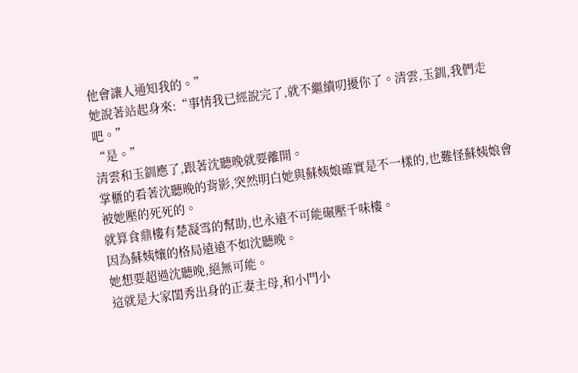他會讓人通知我的。”
她說著站起身來:“事情我已經說完了,就不繼續叨擾你了。清雲,玉釧,我們走吧。”
“是。”
清雲和玉釧應了,跟著沈聽晚就要離開。
掌櫃的看著沈聽晚的背影,突然明白她與蘇姨娘確實是不一樣的,也難怪蘇姨娘會被她壓的死死的。
就算食鼎樓有楚凝雪的幫助,也永遠不可能碾壓千味樓。
因為蘇姨孃的格局遠遠不如沈聽晚。
她想要超過沈聽晚,絕無可能。
這就是大家閨秀出身的正妻主母,和小門小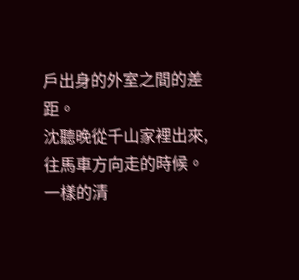戶出身的外室之間的差距。
沈聽晚從千山家裡出來,往馬車方向走的時候。
一樣的清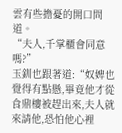雲有些擔憂的開口問道。
“夫人,千掌櫃會同意嗎?”
玉釧也跟著道:“奴婢也覺得有點懸,畢竟他才從食鼎樓被趕出來,夫人就來請他,恐怕他心裡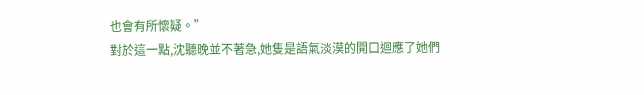也會有所懷疑。”
對於這一點,沈聽晚並不著急,她隻是語氣淡漠的開口迴應了她們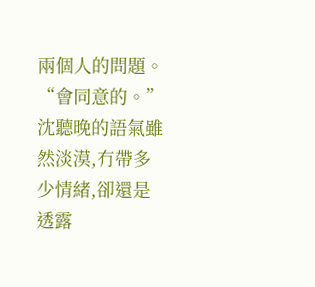兩個人的問題。
“會同意的。”
沈聽晚的語氣雖然淡漠,冇帶多少情緒,卻還是透露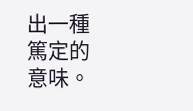出一種篤定的意味。